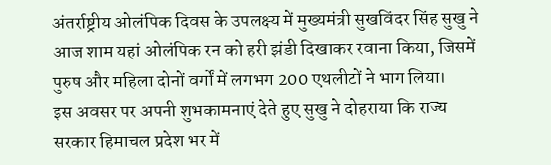अंतर्राष्ट्रीय ओलंपिक दिवस के उपलक्ष्य में मुख्यमंत्री सुखविंदर सिंह सुखु ने आज शाम यहां ओलंपिक रन को हरी झंडी दिखाकर रवाना किया, जिसमें पुरुष और महिला दोनों वर्गों में लगभग 200 एथलीटों ने भाग लिया।
इस अवसर पर अपनी शुभकामनाएं देते हुए सुखु ने दोहराया कि राज्य सरकार हिमाचल प्रदेश भर में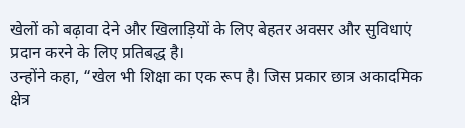खेलों को बढ़ावा देने और खिलाड़ियों के लिए बेहतर अवसर और सुविधाएं प्रदान करने के लिए प्रतिबद्ध है।
उन्होंने कहा, “खेल भी शिक्षा का एक रूप है। जिस प्रकार छात्र अकादमिक क्षेत्र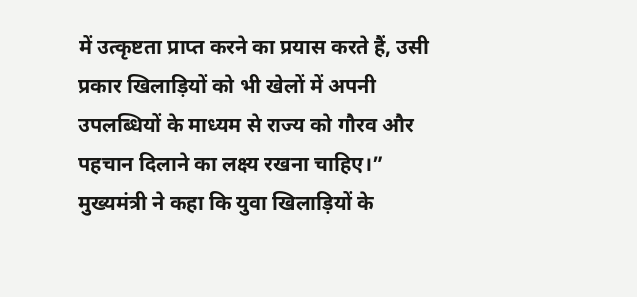में उत्कृष्टता प्राप्त करने का प्रयास करते हैं, उसी प्रकार खिलाड़ियों को भी खेलों में अपनी उपलब्धियों के माध्यम से राज्य को गौरव और पहचान दिलाने का लक्ष्य रखना चाहिए।”
मुख्यमंत्री ने कहा कि युवा खिलाड़ियों के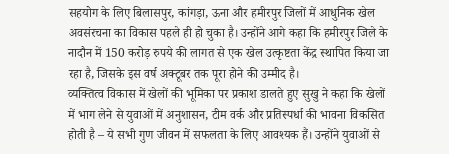सहयोग के लिए बिलासपुर, कांगड़ा, ऊना और हमीरपुर जिलों में आधुनिक खेल अवसंरचना का विकास पहले ही हो चुका है। उन्होंने आगे कहा कि हमीरपुर जिले के नादौन में 150 करोड़ रुपये की लागत से एक खेल उत्कृष्टता केंद्र स्थापित किया जा रहा है, जिसके इस वर्ष अक्टूबर तक पूरा होने की उम्मीद है।
व्यक्तित्व विकास में खेलों की भूमिका पर प्रकाश डालते हुए सुखु ने कहा कि खेलों में भाग लेने से युवाओं में अनुशासन, टीम वर्क और प्रतिस्पर्धा की भावना विकसित होती है – ये सभी गुण जीवन में सफलता के लिए आवश्यक हैं। उन्होंने युवाओं से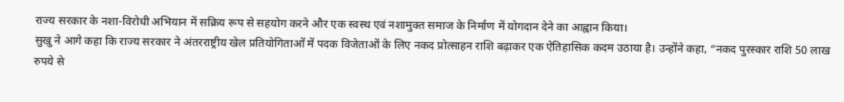राज्य सरकार के नशा-विरोधी अभियान में सक्रिय रूप से सहयोग करने और एक स्वस्थ एवं नशामुक्त समाज के निर्माण में योगदान देने का आह्वान किया।
सुखु ने आगे कहा कि राज्य सरकार ने अंतरराष्ट्रीय खेल प्रतियोगिताओं में पदक विजेताओं के लिए नकद प्रोत्साहन राशि बढ़ाकर एक ऐतिहासिक कदम उठाया है। उन्होंने कहा, “नकद पुरस्कार राशि 50 लाख रुपये से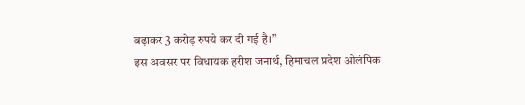बढ़ाकर 3 करोड़ रुपये कर दी गई है।”
इस अवसर पर विधायक हरीश जनार्थ, हिमाचल प्रदेश ओलंपिक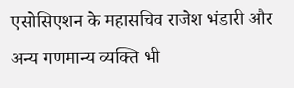एसोसिएशन के महासचिव राजेश भंडारी और अन्य गणमान्य व्यक्ति भी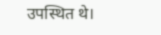उपस्थित थे।